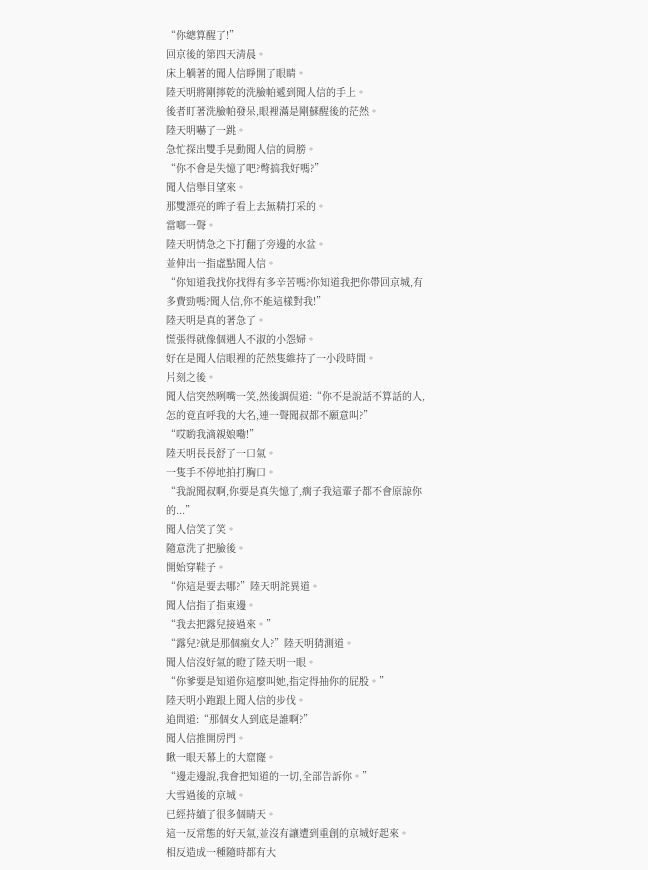“你總算醒了!”
回京後的第四天清晨。
床上躺著的聞人信睜開了眼睛。
陸天明將剛擰乾的洗臉帕遞到聞人信的手上。
後者盯著洗臉帕發呆,眼裡滿是剛蘇醒後的茫然。
陸天明嚇了一跳。
急忙探出雙手晃動聞人信的肩膀。
“你不會是失憶了吧?彆搞我好嗎?”
聞人信舉目望來。
那雙漂亮的眸子看上去無精打采的。
當啷一聲。
陸天明情急之下打翻了旁邊的水盆。
並伸出一指虛點聞人信。
“你知道我找你找得有多辛苦嗎?你知道我把你帶回京城,有多費勁嗎?聞人信,你不能這樣對我!”
陸天明是真的著急了。
慌張得就像個遇人不淑的小怨婦。
好在是聞人信眼裡的茫然隻維持了一小段時間。
片刻之後。
聞人信突然咧嘴一笑,然後調侃道:“你不是說話不算話的人,怎的竟直呼我的大名,連一聲聞叔都不願意叫?”
“哎喲我滴親娘嘞!”
陸天明長長舒了一口氣。
一隻手不停地拍打胸口。
“我說聞叔啊,你要是真失憶了,瘸子我這輩子都不會原諒你的...”
聞人信笑了笑。
隨意洗了把臉後。
開始穿鞋子。
“你這是要去哪?”陸天明詫異道。
聞人信指了指東邊。
“我去把露兒接過來。”
“露兒?就是那個瘋女人?”陸天明猜測道。
聞人信沒好氣的瞪了陸天明一眼。
“你爹要是知道你這麼叫她,指定得抽你的屁股。”
陸天明小跑跟上聞人信的步伐。
追問道:“那個女人到底是誰啊?”
聞人信推開房門。
瞅一眼天幕上的大窟窿。
“邊走邊說,我會把知道的一切,全部告訴你。”
大雪過後的京城。
已經持續了很多個晴天。
這一反常態的好天氣,並沒有讓遭到重創的京城好起來。
相反造成一種隨時都有大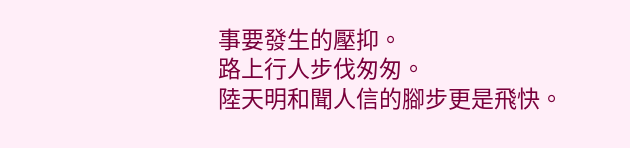事要發生的壓抑。
路上行人步伐匆匆。
陸天明和聞人信的腳步更是飛快。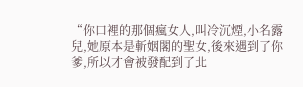“你口裡的那個瘋女人,叫冷沉煙,小名露兒,她原本是斬姻閣的聖女,後來遇到了你爹,所以才會被發配到了北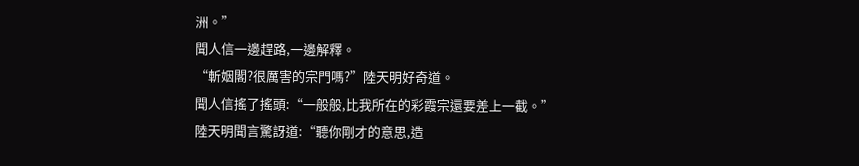洲。”
聞人信一邊趕路,一邊解釋。
“斬姻閣?很厲害的宗門嗎?”陸天明好奇道。
聞人信搖了搖頭:“一般般,比我所在的彩霞宗還要差上一截。”
陸天明聞言驚訝道:“聽你剛才的意思,造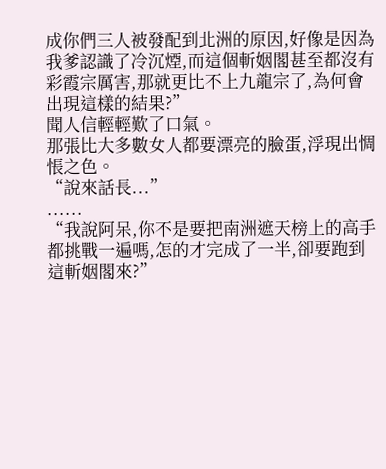成你們三人被發配到北洲的原因,好像是因為我爹認識了冷沉煙,而這個斬姻閣甚至都沒有彩霞宗厲害,那就更比不上九龍宗了,為何會出現這樣的結果?”
聞人信輕輕歎了口氣。
那張比大多數女人都要漂亮的臉蛋,浮現出惆悵之色。
“說來話長...”
......
“我說阿呆,你不是要把南洲遮天榜上的高手都挑戰一遍嗎,怎的才完成了一半,卻要跑到這斬姻閣來?”